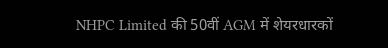NHPC Limited की 50वीं AGM में शेयरधारकों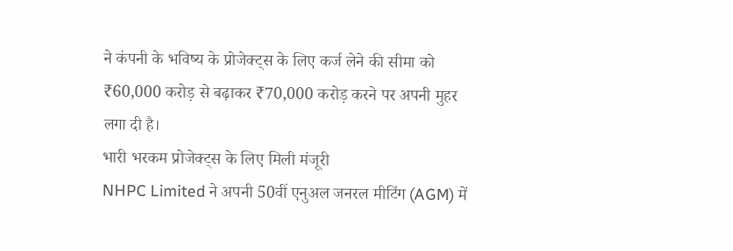ने कंपनी के भविष्य के प्रोजेक्ट्स के लिए कर्ज लेने की सीमा को ₹60,000 करोड़ से बढ़ाकर ₹70,000 करोड़ करने पर अपनी मुहर लगा दी है।
भारी भरकम प्रोजेक्ट्स के लिए मिली मंजूरी
NHPC Limited ने अपनी 50वीं एनुअल जनरल मीटिंग (AGM) में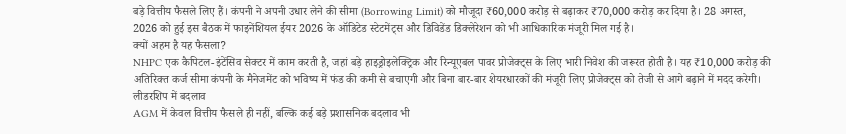बड़े वित्तीय फैसले लिए हैं। कंपनी ने अपनी उधार लेने की सीमा (Borrowing Limit) को मौजूदा ₹60,000 करोड़ से बढ़ाकर ₹70,000 करोड़ कर दिया है। 28 अगस्त, 2026 को हुई इस बैठक में फाइनेंशियल ईयर 2026 के ऑडिटेड स्टेटमेंट्स और डिविडेंड डिक्लेरेशन को भी आधिकारिक मंजूरी मिल गई है।
क्यों अहम है यह फैसला?
NHPC एक कैपिटल-इंटेंसिव सेक्टर में काम करती है, जहां बड़े हाइड्रोइलेक्ट्रिक और रिन्यूएबल पावर प्रोजेक्ट्स के लिए भारी निवेश की जरूरत होती है। यह ₹10,000 करोड़ की अतिरिक्त कर्ज सीमा कंपनी के मैनेजमेंट को भविष्य में फंड की कमी से बचाएगी और बिना बार-बार शेयरधारकों की मंजूरी लिए प्रोजेक्ट्स को तेजी से आगे बढ़ाने में मदद करेगी।
लीडरशिप में बदलाव
AGM में केवल वित्तीय फैसले ही नहीं, बल्कि कई बड़े प्रशासनिक बदलाव भी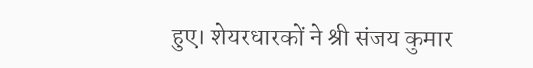हुए। शेयरधारकों ने श्री संजय कुमार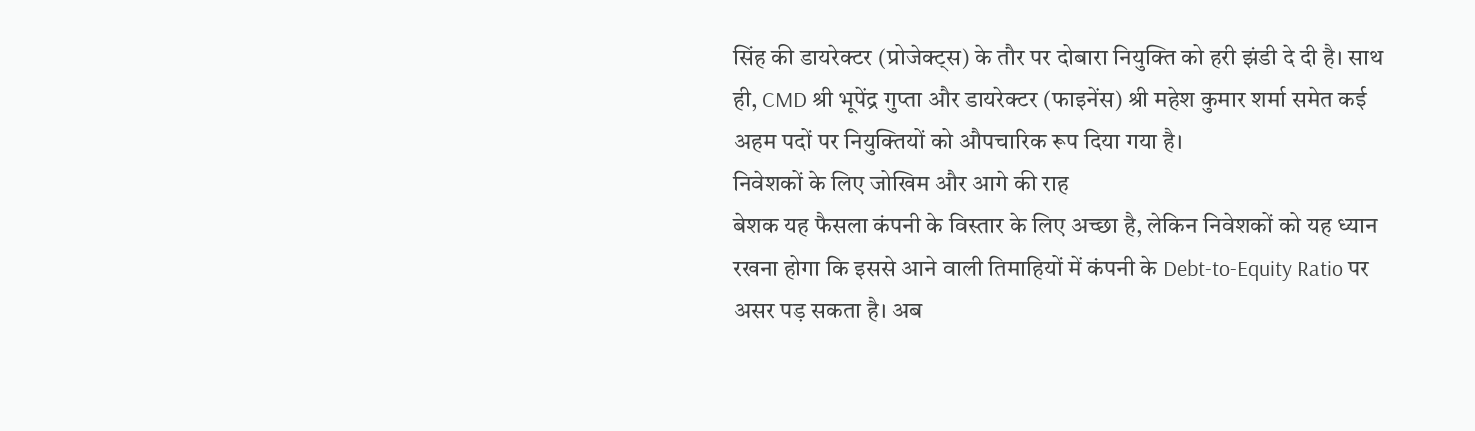सिंह की डायरेक्टर (प्रोजेक्ट्स) के तौर पर दोबारा नियुक्ति को हरी झंडी दे दी है। साथ ही, CMD श्री भूपेंद्र गुप्ता और डायरेक्टर (फाइनेंस) श्री महेश कुमार शर्मा समेत कई अहम पदों पर नियुक्तियों को औपचारिक रूप दिया गया है।
निवेशकों के लिए जोखिम और आगे की राह
बेशक यह फैसला कंपनी के विस्तार के लिए अच्छा है, लेकिन निवेशकों को यह ध्यान रखना होगा कि इससे आने वाली तिमाहियों में कंपनी के Debt-to-Equity Ratio पर असर पड़ सकता है। अब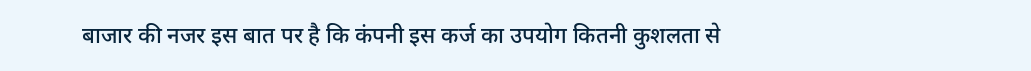बाजार की नजर इस बात पर है कि कंपनी इस कर्ज का उपयोग कितनी कुशलता से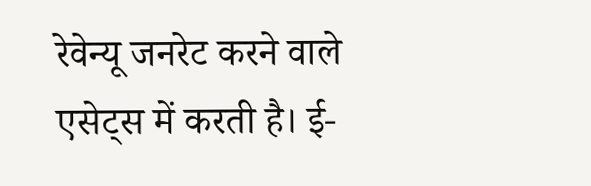रेवेन्यू जनरेट करने वाले एसेट्स में करती है। ई-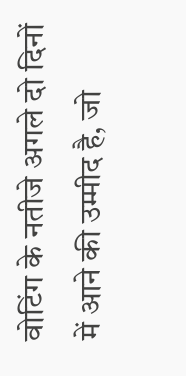वोटिंग के नतीजे अगले दो दिनों में आने की उम्मीद है, जो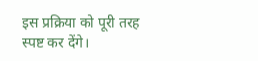इस प्रक्रिया को पूरी तरह स्पष्ट कर देंगे।